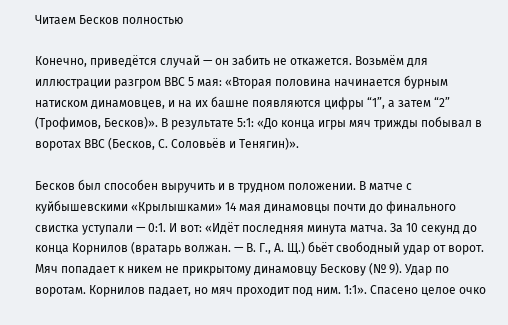Читаем Бесков полностью

Конечно, приведётся случай — он забить не откажется. Возьмём для иллюстрации разгром ВВС 5 мая: «Вторая половина начинается бурным натиском динамовцев, и на их башне появляются цифры “1”, а затем “2” (Трофимов, Бесков)». В результате 5:1: «До конца игры мяч трижды побывал в воротах ВВС (Бесков, С. Соловьёв и Тенягин)».

Бесков был способен выручить и в трудном положении. В матче с куйбышевскими «Крылышками» 14 мая динамовцы почти до финального свистка уступали — 0:1. И вот: «Идёт последняя минута матча. За 10 секунд до конца Корнилов (вратарь волжан. — В. Г., А. Щ.) бьёт свободный удар от ворот. Мяч попадает к никем не прикрытому динамовцу Бескову (№ 9). Удар по воротам. Корнилов падает, но мяч проходит под ним. 1:1». Спасено целое очко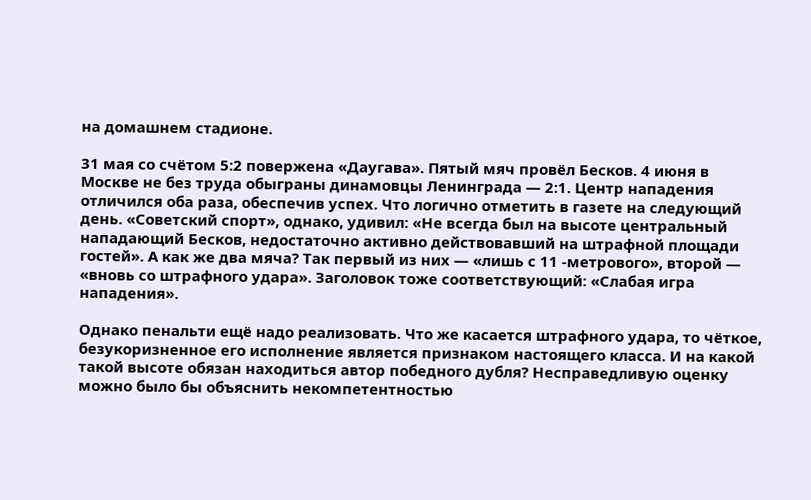на домашнем стадионе.

31 мая со счётом 5:2 повержена «Даугава». Пятый мяч провёл Бесков. 4 июня в Москве не без труда обыграны динамовцы Ленинграда — 2:1. Центр нападения отличился оба раза, обеспечив успех. Что логично отметить в газете на следующий день. «Советский спорт», однако, удивил: «Не всегда был на высоте центральный нападающий Бесков, недостаточно активно действовавший на штрафной площади гостей». А как же два мяча? Так первый из них — «лишь с 11 -метрового», второй — «вновь со штрафного удара». Заголовок тоже соответствующий: «Слабая игра нападения».

Однако пенальти ещё надо реализовать. Что же касается штрафного удара, то чёткое, безукоризненное его исполнение является признаком настоящего класса. И на какой такой высоте обязан находиться автор победного дубля? Несправедливую оценку можно было бы объяснить некомпетентностью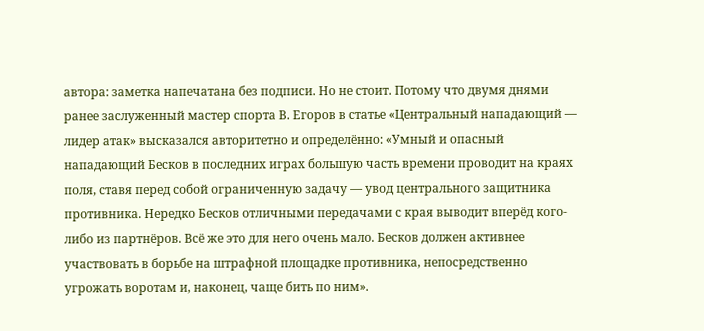автора: заметка напечатана без подписи. Но не стоит. Потому что двумя днями ранее заслуженный мастер спорта В. Егоров в статье «Центральный нападающий — лидер атак» высказался авторитетно и определённо: «Умный и опасный нападающий Бесков в последних играх большую часть времени проводит на краях поля, ставя перед собой ограниченную задачу — увод центрального защитника противника. Нередко Бесков отличными передачами с края выводит вперёд кого-либо из партнёров. Всё же это для него очень мало. Бесков должен активнее участвовать в борьбе на штрафной площадке противника, непосредственно угрожать воротам и, наконец, чаще бить по ним».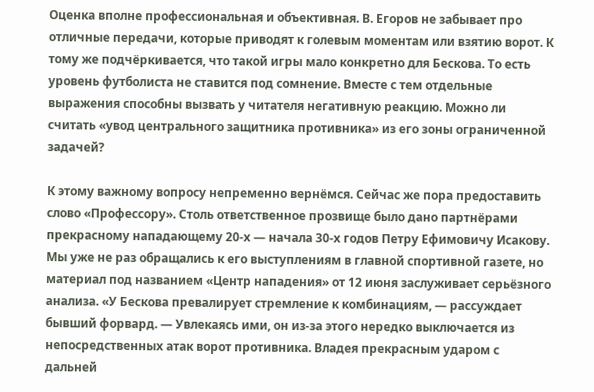Оценка вполне профессиональная и объективная. В. Егоров не забывает про отличные передачи, которые приводят к голевым моментам или взятию ворот. К тому же подчёркивается, что такой игры мало конкретно для Бескова. То есть уровень футболиста не ставится под сомнение. Вместе с тем отдельные выражения способны вызвать у читателя негативную реакцию. Можно ли считать «увод центрального защитника противника» из его зоны ограниченной задачей?

К этому важному вопросу непременно вернёмся. Сейчас же пора предоставить слово «Профессору». Столь ответственное прозвище было дано партнёрами прекрасному нападающему 20-х — начала 30-х годов Петру Ефимовичу Исакову. Мы уже не раз обращались к его выступлениям в главной спортивной газете, но материал под названием «Центр нападения» от 12 июня заслуживает серьёзного анализа. «У Бескова превалирует стремление к комбинациям, — рассуждает бывший форвард. — Увлекаясь ими, он из-за этого нередко выключается из непосредственных атак ворот противника. Владея прекрасным ударом с дальней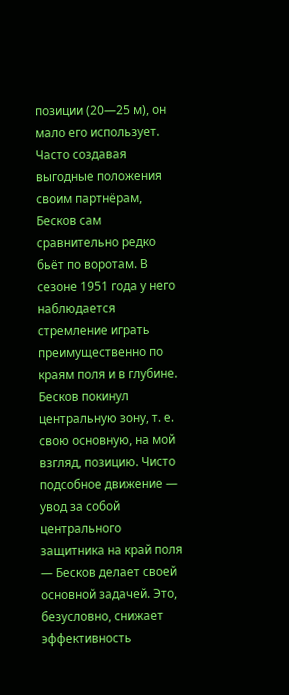позиции (20—25 м), он мало его использует. Часто создавая выгодные положения своим партнёрам, Бесков сам сравнительно редко бьёт по воротам. В сезоне 1951 года у него наблюдается стремление играть преимущественно по краям поля и в глубине. Бесков покинул центральную зону, т. е. свою основную, на мой взгляд, позицию. Чисто подсобное движение — увод за собой центрального защитника на край поля — Бесков делает своей основной задачей. Это, безусловно, снижает эффективность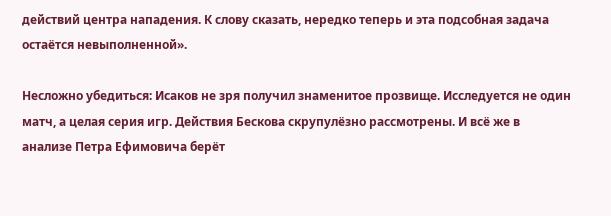действий центра нападения. К слову сказать, нередко теперь и эта подсобная задача остаётся невыполненной».

Несложно убедиться: Исаков не зря получил знаменитое прозвище. Исследуется не один матч, а целая серия игр. Действия Бескова скрупулёзно рассмотрены. И всё же в анализе Петра Ефимовича берёт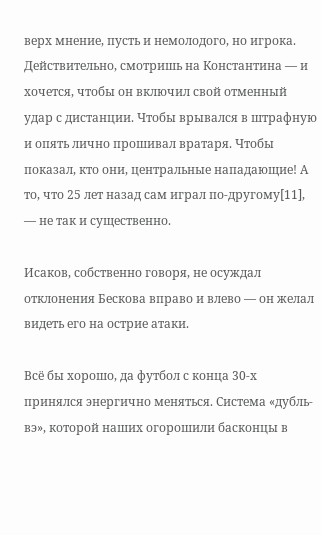верх мнение, пусть и немолодого, но игрока. Действительно, смотришь на Константина — и хочется, чтобы он включил свой отменный удар с дистанции. Чтобы врывался в штрафную и опять лично прошивал вратаря. Чтобы показал, кто они, центральные нападающие! А то, что 25 лет назад сам играл по-другому[11], — не так и существенно.

Исаков, собственно говоря, не осуждал отклонения Бескова вправо и влево — он желал видеть его на острие атаки.

Всё бы хорошо, да футбол с конца 30-х принялся энергично меняться. Система «дубль-вэ», которой наших огорошили басконцы в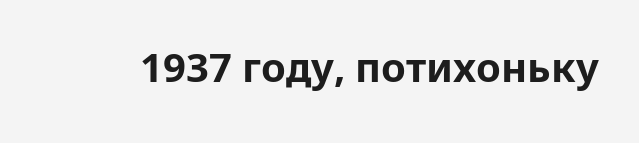1937 году, потихоньку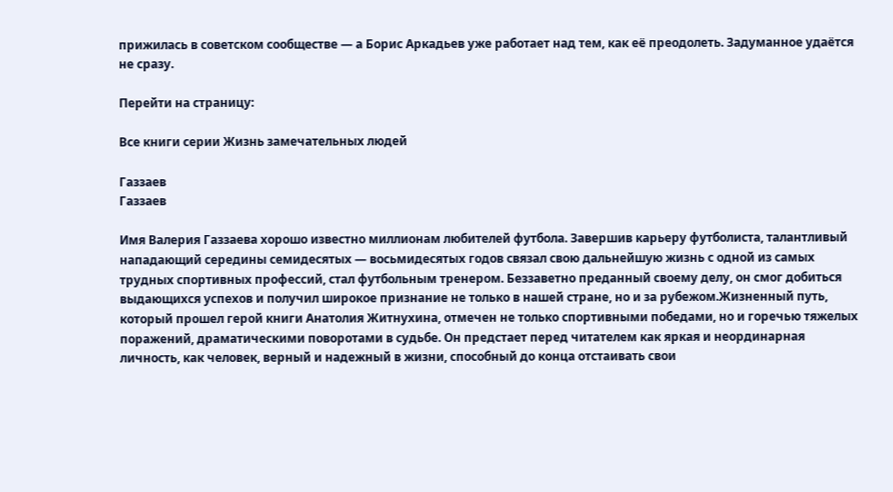прижилась в советском сообществе — а Борис Аркадьев уже работает над тем, как её преодолеть. Задуманное удаётся не сразу.

Перейти на страницу:

Все книги серии Жизнь замечательных людей

Газзаев
Газзаев

Имя Валерия Газзаева хорошо известно миллионам любителей футбола. Завершив карьеру футболиста, талантливый нападающий середины семидесятых — восьмидесятых годов связал свою дальнейшую жизнь с одной из самых трудных спортивных профессий, стал футбольным тренером. Беззаветно преданный своему делу, он смог добиться выдающихся успехов и получил широкое признание не только в нашей стране, но и за рубежом.Жизненный путь, который прошел герой книги Анатолия Житнухина, отмечен не только спортивными победами, но и горечью тяжелых поражений, драматическими поворотами в судьбе. Он предстает перед читателем как яркая и неординарная личность, как человек, верный и надежный в жизни, способный до конца отстаивать свои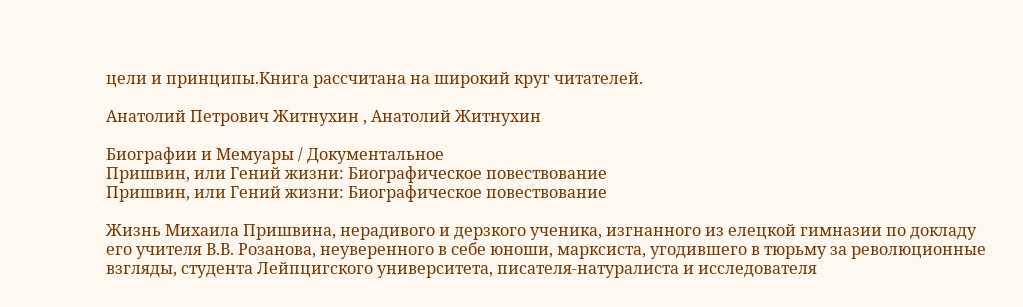цели и принципы.Книга рассчитана на широкий круг читателей.

Анатолий Петрович Житнухин , Анатолий Житнухин

Биографии и Мемуары / Документальное
Пришвин, или Гений жизни: Биографическое повествование
Пришвин, или Гений жизни: Биографическое повествование

Жизнь Михаила Пришвина, нерадивого и дерзкого ученика, изгнанного из елецкой гимназии по докладу его учителя В.В. Розанова, неуверенного в себе юноши, марксиста, угодившего в тюрьму за революционные взгляды, студента Лейпцигского университета, писателя-натуралиста и исследователя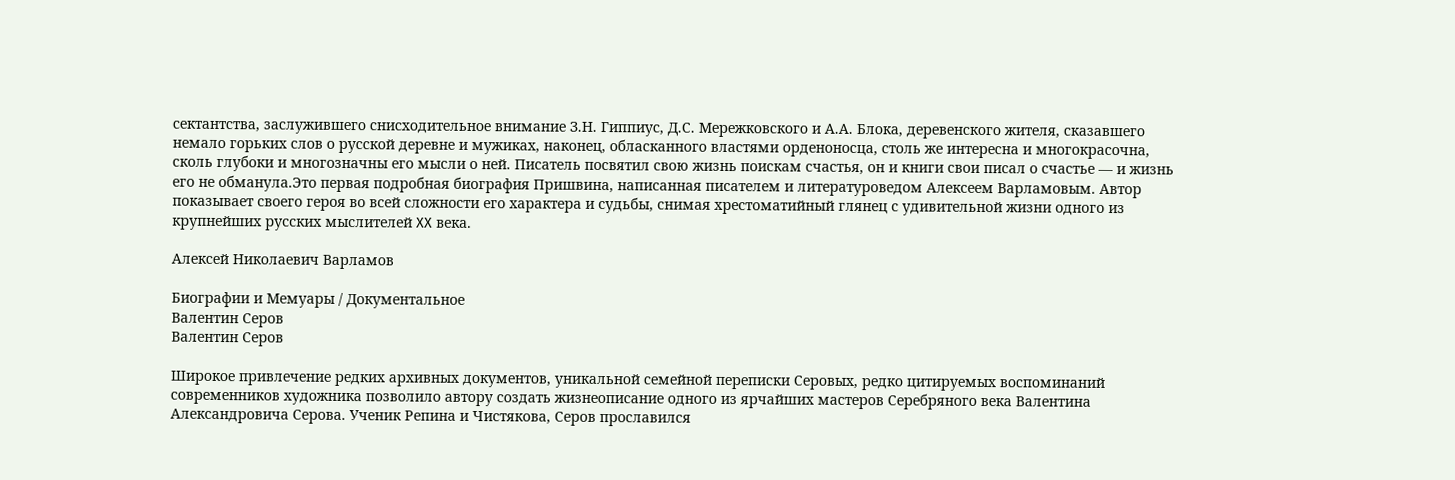сектантства, заслужившего снисходительное внимание З.Н. Гиппиус, Д.С. Мережковского и А.А. Блока, деревенского жителя, сказавшего немало горьких слов о русской деревне и мужиках, наконец, обласканного властями орденоносца, столь же интересна и многокрасочна, сколь глубоки и многозначны его мысли о ней. Писатель посвятил свою жизнь поискам счастья, он и книги свои писал о счастье — и жизнь его не обманула.Это первая подробная биография Пришвина, написанная писателем и литературоведом Алексеем Варламовым. Автор показывает своего героя во всей сложности его характера и судьбы, снимая хрестоматийный глянец с удивительной жизни одного из крупнейших русских мыслителей XX века.

Алексей Николаевич Варламов

Биографии и Мемуары / Документальное
Валентин Серов
Валентин Серов

Широкое привлечение редких архивных документов, уникальной семейной переписки Серовых, редко цитируемых воспоминаний современников художника позволило автору создать жизнеописание одного из ярчайших мастеров Серебряного века Валентина Александровича Серова. Ученик Репина и Чистякова, Серов прославился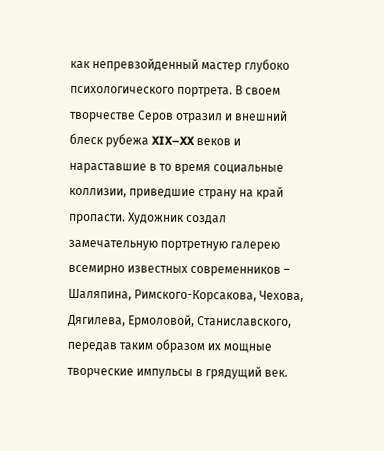как непревзойденный мастер глубоко психологического портрета. В своем творчестве Серов отразил и внешний блеск рубежа XIX–XX веков и нараставшие в то время социальные коллизии, приведшие страну на край пропасти. Художник создал замечательную портретную галерею всемирно известных современников – Шаляпина, Римского-Корсакова, Чехова, Дягилева, Ермоловой, Станиславского, передав таким образом их мощные творческие импульсы в грядущий век.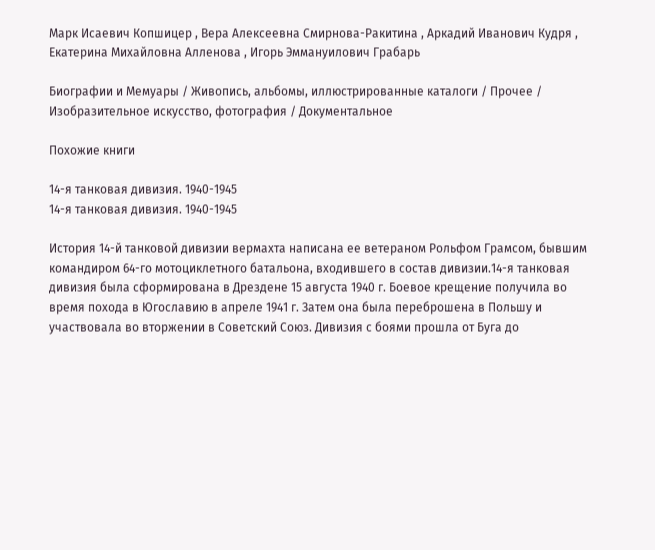Марк Исаевич Копшицер , Вера Алексеевна Смирнова-Ракитина , Аркадий Иванович Кудря , Екатерина Михайловна Алленова , Игорь Эммануилович Грабарь

Биографии и Мемуары / Живопись, альбомы, иллюстрированные каталоги / Прочее / Изобразительное искусство, фотография / Документальное

Похожие книги

14-я танковая дивизия. 1940-1945
14-я танковая дивизия. 1940-1945

История 14-й танковой дивизии вермахта написана ее ветераном Рольфом Грамсом, бывшим командиром 64-го мотоциклетного батальона, входившего в состав дивизии.14-я танковая дивизия была сформирована в Дрездене 15 августа 1940 г. Боевое крещение получила во время похода в Югославию в апреле 1941 г. Затем она была переброшена в Польшу и участвовала во вторжении в Советский Союз. Дивизия с боями прошла от Буга до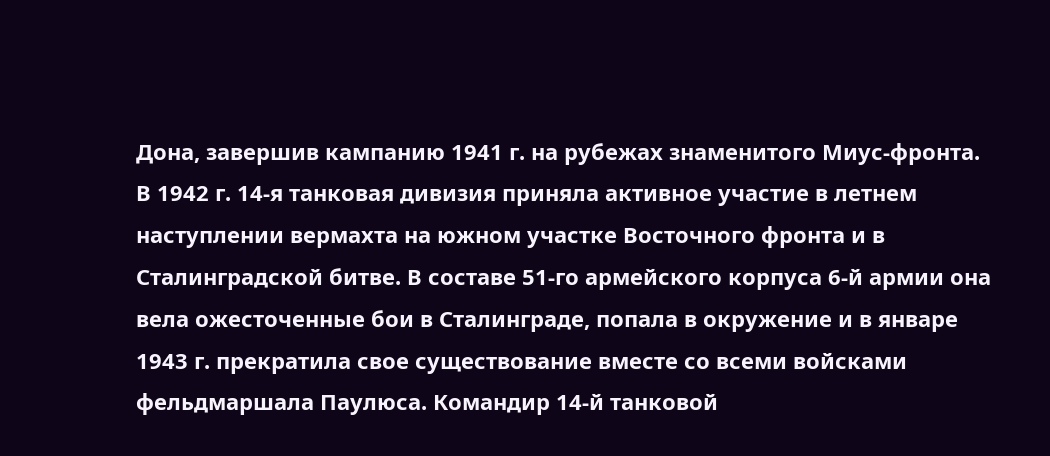Дона, завершив кампанию 1941 г. на рубежах знаменитого Миус-фронта. В 1942 г. 14-я танковая дивизия приняла активное участие в летнем наступлении вермахта на южном участке Восточного фронта и в Сталинградской битве. В составе 51-го армейского корпуса 6-й армии она вела ожесточенные бои в Сталинграде, попала в окружение и в январе 1943 г. прекратила свое существование вместе со всеми войсками фельдмаршала Паулюса. Командир 14-й танковой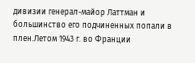дивизии генерал-майор Латтман и большинство его подчиненных попали в плен.Летом 1943 г. во Франции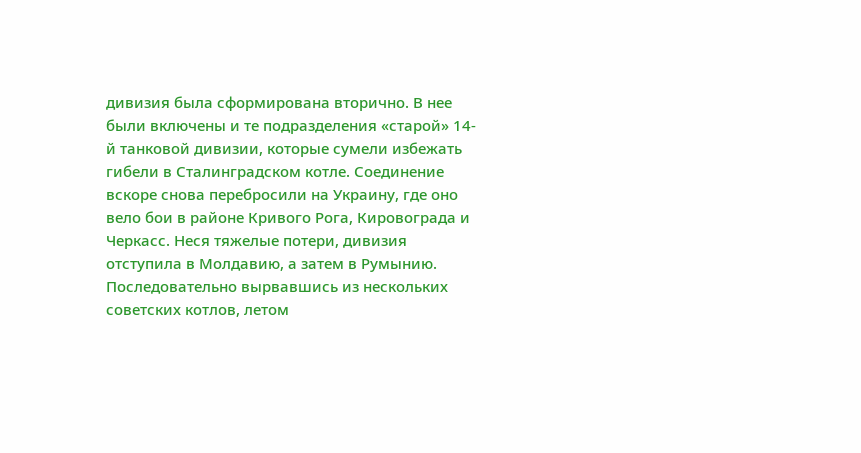дивизия была сформирована вторично. В нее были включены и те подразделения «старой» 14-й танковой дивизии, которые сумели избежать гибели в Сталинградском котле. Соединение вскоре снова перебросили на Украину, где оно вело бои в районе Кривого Рога, Кировограда и Черкасс. Неся тяжелые потери, дивизия отступила в Молдавию, а затем в Румынию. Последовательно вырвавшись из нескольких советских котлов, летом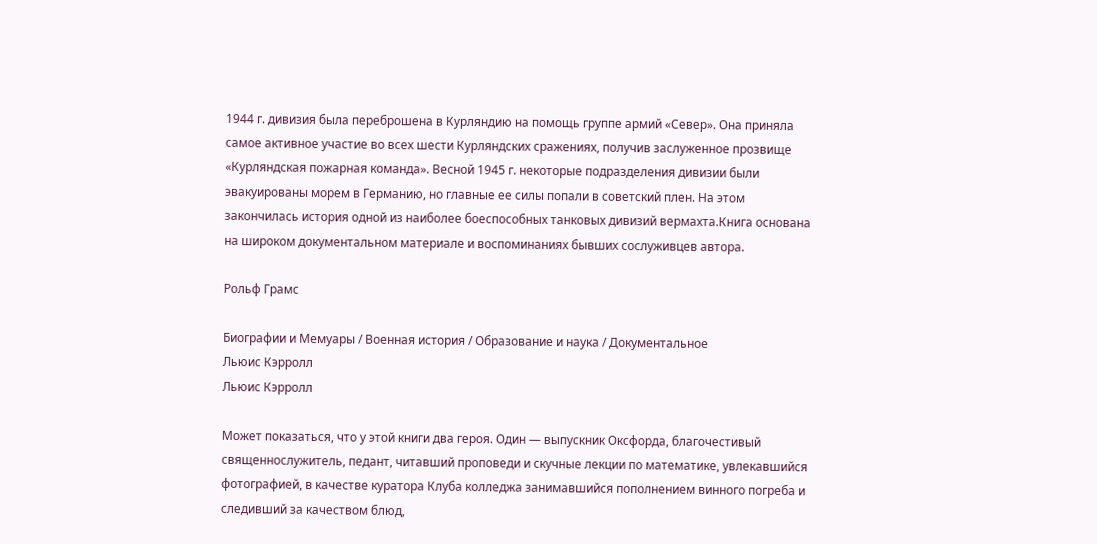1944 г. дивизия была переброшена в Курляндию на помощь группе армий «Север». Она приняла самое активное участие во всех шести Курляндских сражениях, получив заслуженное прозвище «Курляндская пожарная команда». Весной 1945 г. некоторые подразделения дивизии были эвакуированы морем в Германию, но главные ее силы попали в советский плен. На этом закончилась история одной из наиболее боеспособных танковых дивизий вермахта.Книга основана на широком документальном материале и воспоминаниях бывших сослуживцев автора.

Рольф Грамс

Биографии и Мемуары / Военная история / Образование и наука / Документальное
Льюис Кэрролл
Льюис Кэрролл

Может показаться, что у этой книги два героя. Один — выпускник Оксфорда, благочестивый священнослужитель, педант, читавший проповеди и скучные лекции по математике, увлекавшийся фотографией, в качестве куратора Клуба колледжа занимавшийся пополнением винного погреба и следивший за качеством блюд,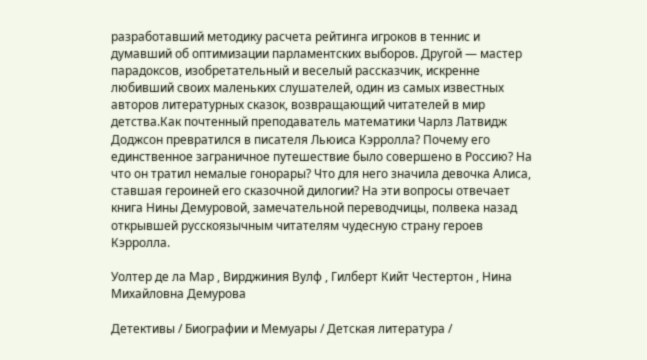разработавший методику расчета рейтинга игроков в теннис и думавший об оптимизации парламентских выборов. Другой — мастер парадоксов, изобретательный и веселый рассказчик, искренне любивший своих маленьких слушателей, один из самых известных авторов литературных сказок, возвращающий читателей в мир детства.Как почтенный преподаватель математики Чарлз Латвидж Доджсон превратился в писателя Льюиса Кэрролла? Почему его единственное заграничное путешествие было совершено в Россию? На что он тратил немалые гонорары? Что для него значила девочка Алиса, ставшая героиней его сказочной дилогии? На эти вопросы отвечает книга Нины Демуровой, замечательной переводчицы, полвека назад открывшей русскоязычным читателям чудесную страну героев Кэрролла.

Уолтер де ла Мар , Вирджиния Вулф , Гилберт Кийт Честертон , Нина Михайловна Демурова

Детективы / Биографии и Мемуары / Детская литература /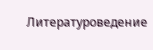Литературоведение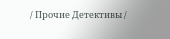/ Прочие Детективы /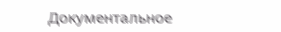Документальное